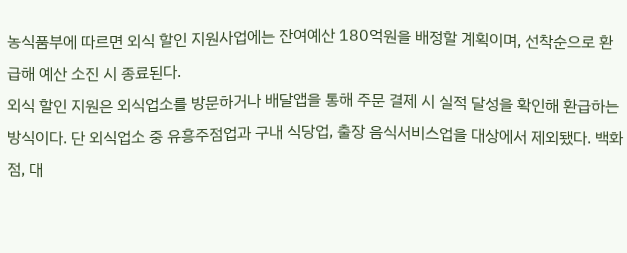농식품부에 따르면 외식 할인 지원사업에는 잔여예산 180억원을 배정할 계획이며, 선착순으로 환급해 예산 소진 시 종료된다.
외식 할인 지원은 외식업소를 방문하거나 배달앱을 통해 주문 결제 시 실적 달성을 확인해 환급하는 방식이다. 단 외식업소 중 유흥주점업과 구내 식당업, 출장 음식서비스업을 대상에서 제외됐다. 백화점, 대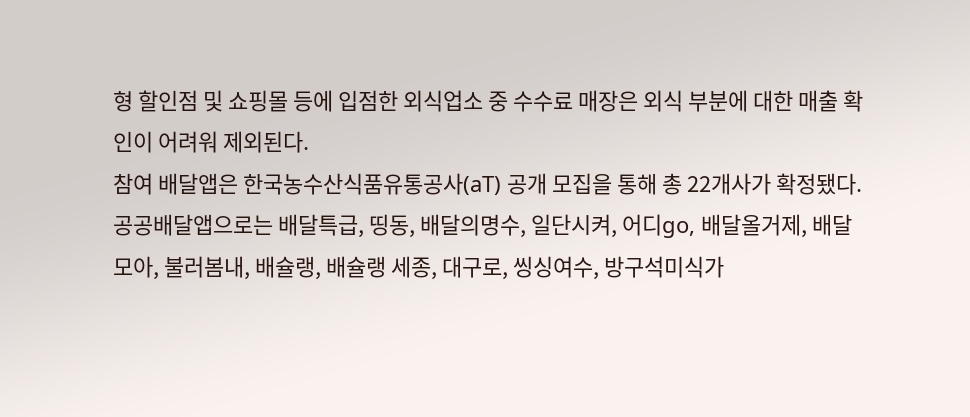형 할인점 및 쇼핑몰 등에 입점한 외식업소 중 수수료 매장은 외식 부분에 대한 매출 확인이 어려워 제외된다.
참여 배달앱은 한국농수산식품유통공사(aT) 공개 모집을 통해 총 22개사가 확정됐다.
공공배달앱으로는 배달특급, 띵동, 배달의명수, 일단시켜, 어디go, 배달올거제, 배달모아, 불러봄내, 배슐랭, 배슐랭 세종, 대구로, 씽싱여수, 방구석미식가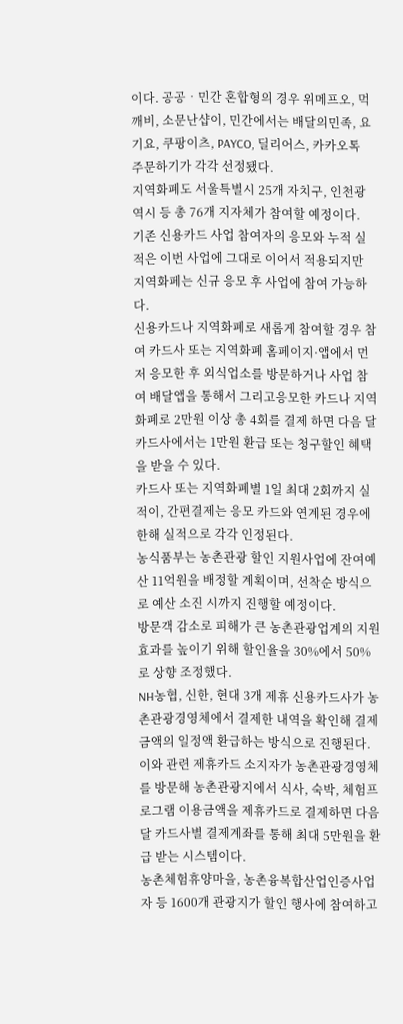이다. 공공‧민간 혼합형의 경우 위메프오, 먹깨비, 소문난샵이, 민간에서는 배달의민족, 요기요, 쿠팡이츠, PAYCO, 딜리어스, 카카오톡 주문하기가 각각 선정됐다.
지역화폐도 서울특별시 25개 자치구, 인천광역시 등 총 76개 지자체가 참여할 예정이다.
기존 신용카드 사업 참여자의 응모와 누적 실적은 이번 사업에 그대로 이어서 적용되지만 지역화페는 신규 응모 후 사업에 참여 가능하다.
신용카드나 지역화폐로 새롭게 참여할 경우 참여 카드사 또는 지역화폐 홈페이지·앱에서 먼저 응모한 후 외식업소를 방문하거나 사업 참여 배달앱을 통해서 그리고응모한 카드나 지역화폐로 2만원 이상 총 4회를 결제 하면 다음 달 카드사에서는 1만원 환급 또는 청구할인 혜택을 받을 수 있다.
카드사 또는 지역화폐별 1일 최대 2회까지 실적이, 간편결제는 응모 카드와 연계된 경우에 한해 실적으로 각각 인정된다.
농식품부는 농촌관광 할인 지원사업에 잔여예산 11억원을 배정할 계획이며, 선착순 방식으로 예산 소진 시까지 진행할 예정이다.
방문객 감소로 피해가 큰 농촌관광업계의 지원 효과를 높이기 위해 할인율을 30%에서 50%로 상향 조정했다.
NH농협, 신한, 현대 3개 제휴 신용카드사가 농촌관광경영체에서 결제한 내역을 확인해 결제 금액의 일정액 환급하는 방식으로 진행된다.
이와 관련 제휴카드 소지자가 농촌관광경영체를 방문해 농촌관광지에서 식사, 숙박, 체험프로그램 이용금액을 제휴카드로 결제하면 다음 달 카드사별 결제계좌를 통해 최대 5만원을 환급 받는 시스템이다.
농촌체험휴양마을, 농촌융복합산업인증사업자 등 1600개 관광지가 할인 행사에 참여하고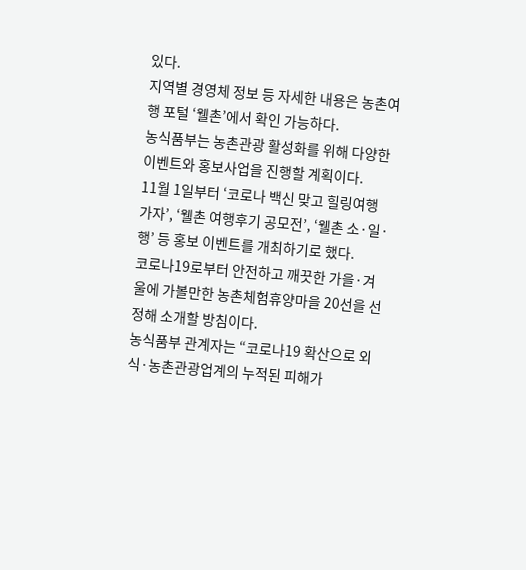있다.
지역별 경영체 정보 등 자세한 내용은 농촌여행 포털 ‘웰촌’에서 확인 가능하다.
농식품부는 농촌관광 활성화를 위해 다양한 이벤트와 홍보사업을 진행할 계획이다.
11월 1일부터 ‘코로나 백신 맞고 힐링여행 가자’, ‘웰촌 여행후기 공모전’, ‘웰촌 소·일·행’ 등 홍보 이벤트를 개최하기로 했다.
코로나19로부터 안전하고 깨끗한 가을·겨울에 가볼만한 농촌체험휴양마을 20선을 선정해 소개할 방침이다.
농식품부 관계자는 “코로나19 확산으로 외식·농촌관광업계의 누적된 피해가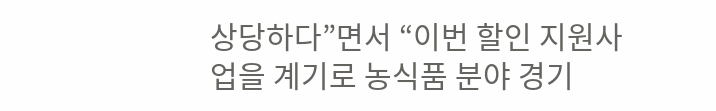상당하다”면서 “이번 할인 지원사업을 계기로 농식품 분야 경기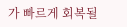가 빠르게 회복될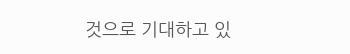것으로 기대하고 있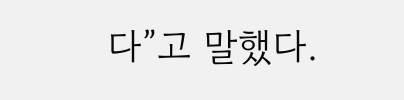다”고 말했다.